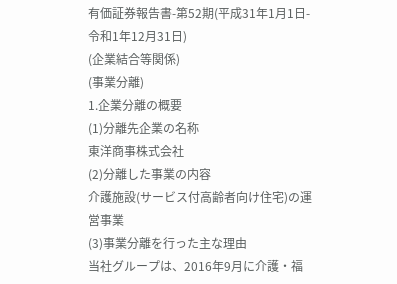有価証券報告書-第52期(平成31年1月1日-令和1年12月31日)
(企業結合等関係)
(事業分離)
1.企業分離の概要
(1)分離先企業の名称
東洋商事株式会社
(2)分離した事業の内容
介護施設(サービス付高齢者向け住宅)の運営事業
(3)事業分離を行った主な理由
当社グループは、2016年9月に介護・福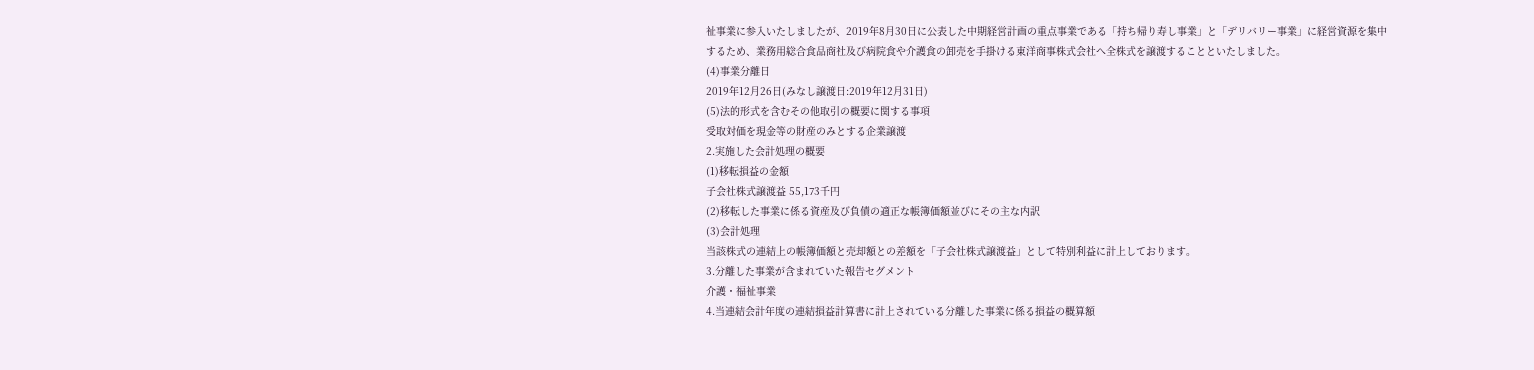祉事業に参入いたしましたが、2019年8月30日に公表した中期経営計画の重点事業である「持ち帰り寿し事業」と「デリバリー事業」に経営資源を集中するため、業務用総合食品商社及び病院食や介護食の卸売を手掛ける東洋商事株式会社へ全株式を譲渡することといたしました。
(4)事業分離日
2019年12月26日(みなし譲渡日:2019年12月31日)
(5)法的形式を含むその他取引の概要に関する事項
受取対価を現金等の財産のみとする企業譲渡
2.実施した会計処理の概要
(1)移転損益の金額
子会社株式譲渡益 55,173千円
(2)移転した事業に係る資産及び負債の適正な帳簿価額並びにその主な内訳
(3)会計処理
当該株式の連結上の帳簿価額と売却額との差額を「子会社株式譲渡益」として特別利益に計上しております。
3.分離した事業が含まれていた報告セグメント
介護・福祉事業
4.当連結会計年度の連結損益計算書に計上されている分離した事業に係る損益の概算額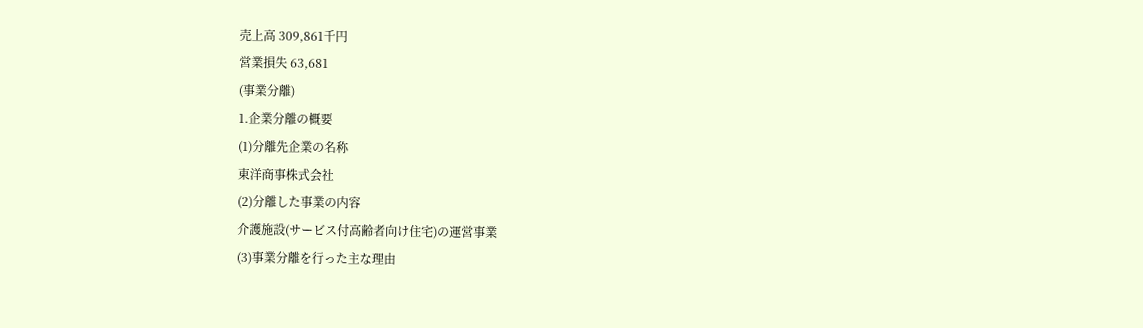売上高 309,861千円
営業損失 63,681
(事業分離)
1.企業分離の概要
(1)分離先企業の名称
東洋商事株式会社
(2)分離した事業の内容
介護施設(サービス付高齢者向け住宅)の運営事業
(3)事業分離を行った主な理由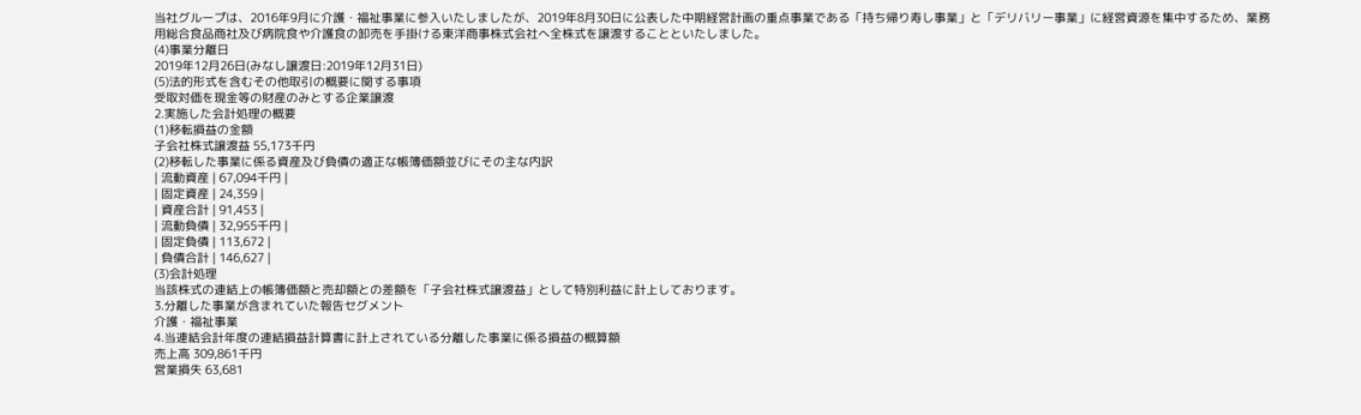当社グループは、2016年9月に介護・福祉事業に参入いたしましたが、2019年8月30日に公表した中期経営計画の重点事業である「持ち帰り寿し事業」と「デリバリー事業」に経営資源を集中するため、業務用総合食品商社及び病院食や介護食の卸売を手掛ける東洋商事株式会社へ全株式を譲渡することといたしました。
(4)事業分離日
2019年12月26日(みなし譲渡日:2019年12月31日)
(5)法的形式を含むその他取引の概要に関する事項
受取対価を現金等の財産のみとする企業譲渡
2.実施した会計処理の概要
(1)移転損益の金額
子会社株式譲渡益 55,173千円
(2)移転した事業に係る資産及び負債の適正な帳簿価額並びにその主な内訳
| 流動資産 | 67,094千円 |
| 固定資産 | 24,359 |
| 資産合計 | 91,453 |
| 流動負債 | 32,955千円 |
| 固定負債 | 113,672 |
| 負債合計 | 146,627 |
(3)会計処理
当該株式の連結上の帳簿価額と売却額との差額を「子会社株式譲渡益」として特別利益に計上しております。
3.分離した事業が含まれていた報告セグメント
介護・福祉事業
4.当連結会計年度の連結損益計算書に計上されている分離した事業に係る損益の概算額
売上高 309,861千円
営業損失 63,681